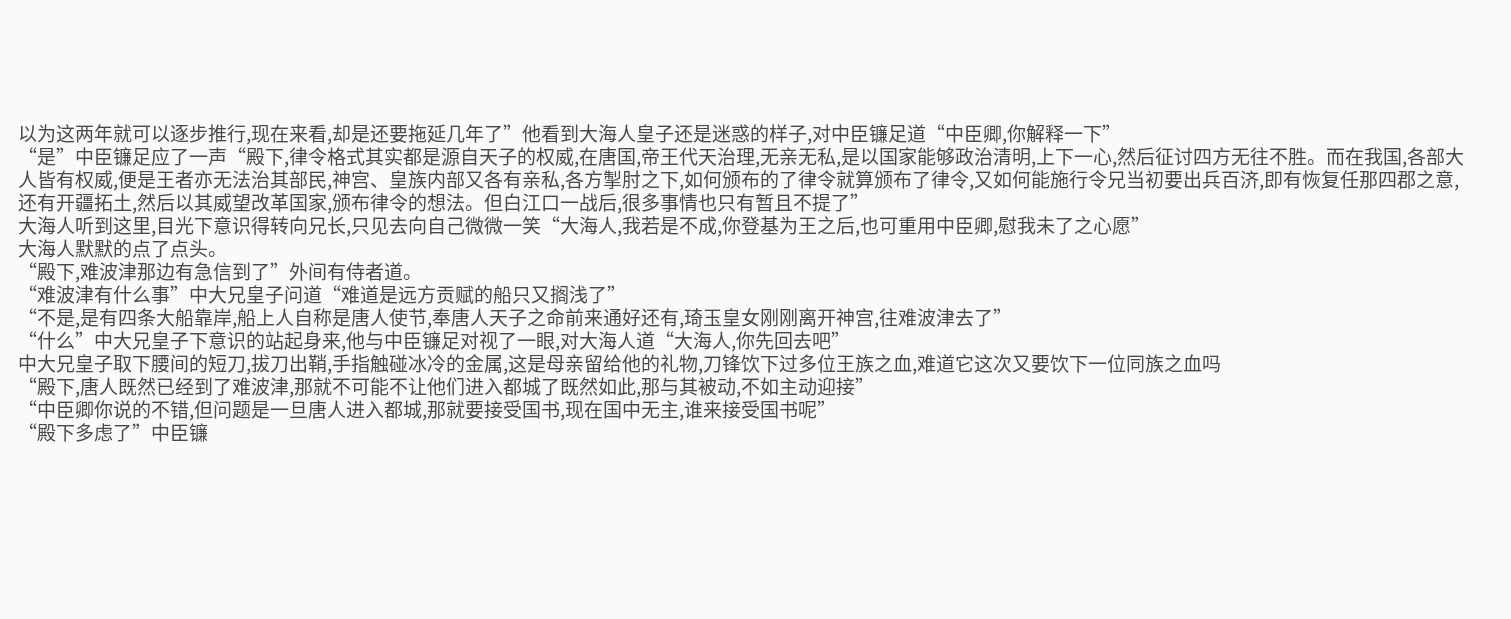以为这两年就可以逐步推行,现在来看,却是还要拖延几年了”他看到大海人皇子还是迷惑的样子,对中臣镰足道“中臣卿,你解释一下”
“是”中臣镰足应了一声“殿下,律令格式其实都是源自天子的权威,在唐国,帝王代天治理,无亲无私,是以国家能够政治清明,上下一心,然后征讨四方无往不胜。而在我国,各部大人皆有权威,便是王者亦无法治其部民,神宫、皇族内部又各有亲私,各方掣肘之下,如何颁布的了律令就算颁布了律令,又如何能施行令兄当初要出兵百济,即有恢复任那四郡之意,还有开疆拓土,然后以其威望改革国家,颁布律令的想法。但白江口一战后,很多事情也只有暂且不提了”
大海人听到这里,目光下意识得转向兄长,只见去向自己微微一笑“大海人,我若是不成,你登基为王之后,也可重用中臣卿,慰我未了之心愿”
大海人默默的点了点头。
“殿下,难波津那边有急信到了”外间有侍者道。
“难波津有什么事”中大兄皇子问道“难道是远方贡赋的船只又搁浅了”
“不是,是有四条大船靠岸,船上人自称是唐人使节,奉唐人天子之命前来通好还有,琦玉皇女刚刚离开神宫,往难波津去了”
“什么”中大兄皇子下意识的站起身来,他与中臣镰足对视了一眼,对大海人道“大海人,你先回去吧”
中大兄皇子取下腰间的短刀,拔刀出鞘,手指触碰冰冷的金属,这是母亲留给他的礼物,刀锋饮下过多位王族之血,难道它这次又要饮下一位同族之血吗
“殿下,唐人既然已经到了难波津,那就不可能不让他们进入都城了既然如此,那与其被动,不如主动迎接”
“中臣卿你说的不错,但问题是一旦唐人进入都城,那就要接受国书,现在国中无主,谁来接受国书呢”
“殿下多虑了”中臣镰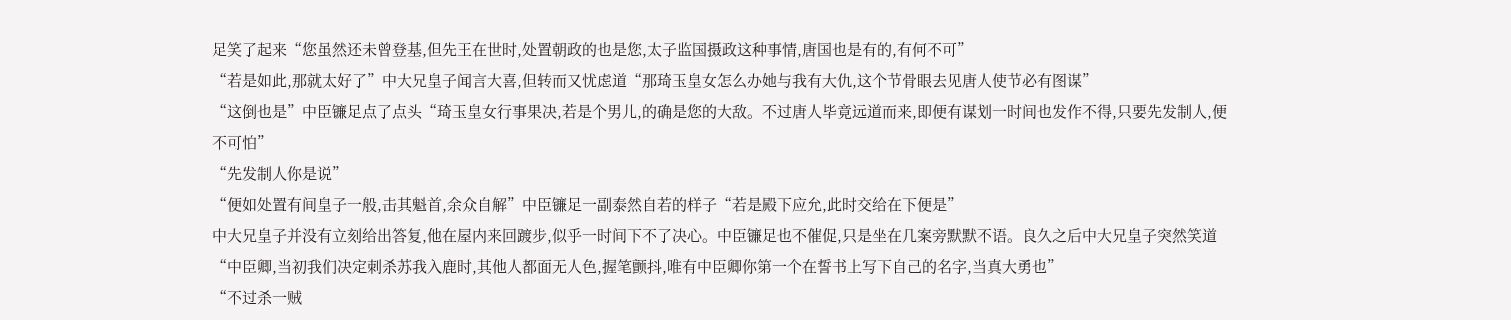足笑了起来“您虽然还未曾登基,但先王在世时,处置朝政的也是您,太子监国摄政这种事情,唐国也是有的,有何不可”
“若是如此,那就太好了”中大兄皇子闻言大喜,但转而又忧虑道“那琦玉皇女怎么办她与我有大仇,这个节骨眼去见唐人使节必有图谋”
“这倒也是”中臣镰足点了点头“琦玉皇女行事果决,若是个男儿,的确是您的大敌。不过唐人毕竟远道而来,即便有谋划一时间也发作不得,只要先发制人,便不可怕”
“先发制人你是说”
“便如处置有间皇子一般,击其魁首,余众自解”中臣镰足一副泰然自若的样子“若是殿下应允,此时交给在下便是”
中大兄皇子并没有立刻给出答复,他在屋内来回踱步,似乎一时间下不了决心。中臣镰足也不催促,只是坐在几案旁默默不语。良久之后中大兄皇子突然笑道“中臣卿,当初我们决定刺杀苏我入鹿时,其他人都面无人色,握笔颤抖,唯有中臣卿你第一个在誓书上写下自己的名字,当真大勇也”
“不过杀一贼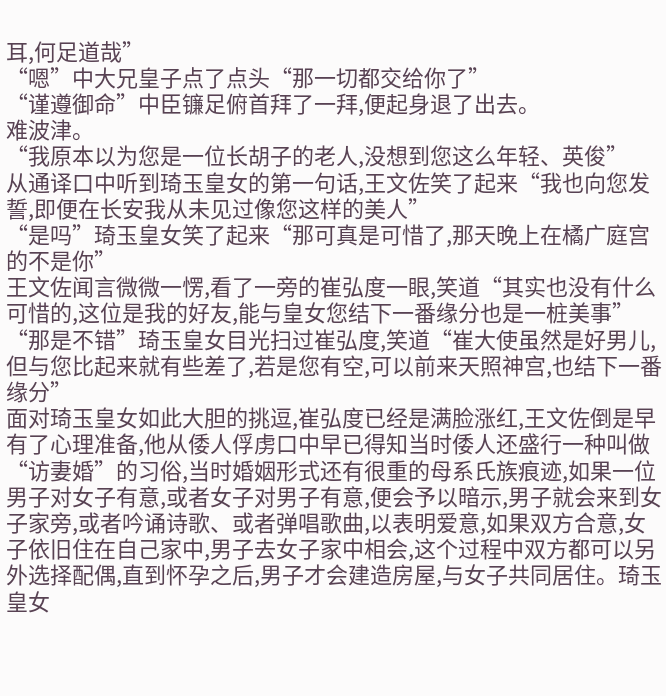耳,何足道哉”
“嗯”中大兄皇子点了点头“那一切都交给你了”
“谨遵御命”中臣镰足俯首拜了一拜,便起身退了出去。
难波津。
“我原本以为您是一位长胡子的老人,没想到您这么年轻、英俊”
从通译口中听到琦玉皇女的第一句话,王文佐笑了起来“我也向您发誓,即便在长安我从未见过像您这样的美人”
“是吗”琦玉皇女笑了起来“那可真是可惜了,那天晚上在橘广庭宫的不是你”
王文佐闻言微微一愣,看了一旁的崔弘度一眼,笑道“其实也没有什么可惜的,这位是我的好友,能与皇女您结下一番缘分也是一桩美事”
“那是不错”琦玉皇女目光扫过崔弘度,笑道“崔大使虽然是好男儿,但与您比起来就有些差了,若是您有空,可以前来天照神宫,也结下一番缘分”
面对琦玉皇女如此大胆的挑逗,崔弘度已经是满脸涨红,王文佐倒是早有了心理准备,他从倭人俘虏口中早已得知当时倭人还盛行一种叫做“访妻婚”的习俗,当时婚姻形式还有很重的母系氏族痕迹,如果一位男子对女子有意,或者女子对男子有意,便会予以暗示,男子就会来到女子家旁,或者吟诵诗歌、或者弹唱歌曲,以表明爱意,如果双方合意,女子依旧住在自己家中,男子去女子家中相会,这个过程中双方都可以另外选择配偶,直到怀孕之后,男子才会建造房屋,与女子共同居住。琦玉皇女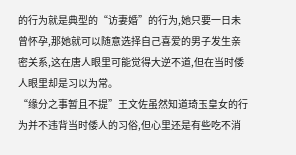的行为就是典型的“访妻婚”的行为,她只要一日未曾怀孕,那她就可以随意选择自己喜爱的男子发生亲密关系,这在唐人眼里可能觉得大逆不道,但在当时倭人眼里却是习以为常。
“缘分之事暂且不提”王文佐虽然知道琦玉皇女的行为并不违背当时倭人的习俗,但心里还是有些吃不消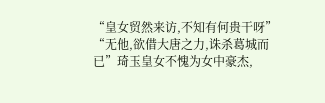“皇女贸然来访,不知有何贵干呀”
“无他,欲借大唐之力,诛杀葛城而已”琦玉皇女不愧为女中豪杰,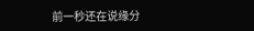前一秒还在说缘分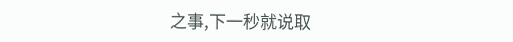之事,下一秒就说取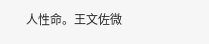人性命。王文佐微